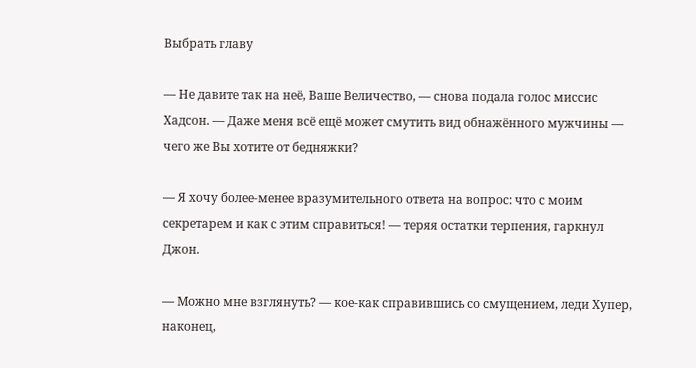Выбрать главу

— Не давите так на неё, Ваше Величество, — снова подала голос миссис Хадсон. — Даже меня всё ещё может смутить вид обнажённого мужчины — чего же Вы хотите от бедняжки?

— Я хочу более-менее вразумительного ответа на вопрос: что с моим секретарем и как с этим справиться! — теряя остатки терпения, гаркнул Джон.

— Можно мне взглянуть? — кое-как справившись со смущением, леди Хупер, наконец,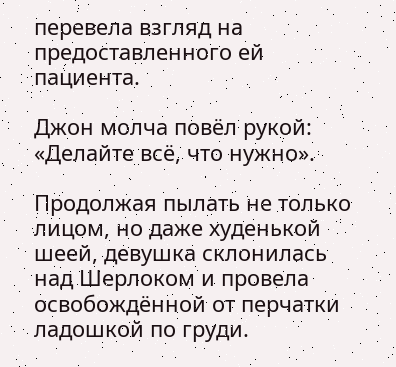перевела взгляд на предоставленного ей пациента.

Джон молча повёл рукой: «Делайте всё, что нужно».

Продолжая пылать не только лицом, но даже худенькой шеей, девушка склонилась над Шерлоком и провела освобождённой от перчатки ладошкой по груди.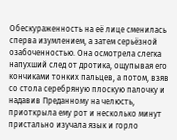Обескураженность на её лице сменилась сперва изумлением, а затем серьёзной озабоченностью. Она осмотрела слегка напухший след от дротика, ощупывая его кончиками тонких пальцев, а потом, взяв со стола серебряную плоскую палочку и надавив Преданному на челюсть, приоткрыла ему рот и несколько минут пристально изучала язык и горло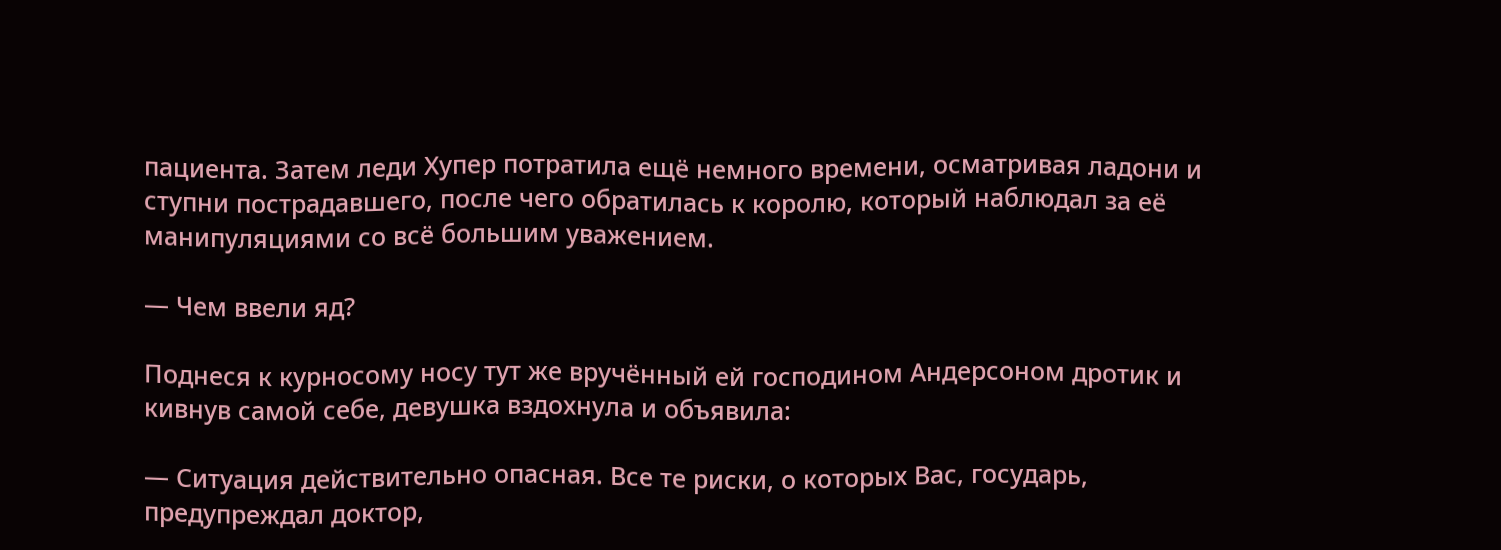пациента. Затем леди Хупер потратила ещё немного времени, осматривая ладони и ступни пострадавшего, после чего обратилась к королю, который наблюдал за её манипуляциями со всё большим уважением.

— Чем ввели яд?

Поднеся к курносому носу тут же вручённый ей господином Андерсоном дротик и кивнув самой себе, девушка вздохнула и объявила:

— Ситуация действительно опасная. Все те риски, о которых Вас, государь, предупреждал доктор,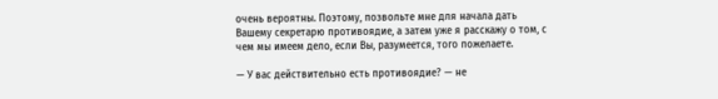очень вероятны. Поэтому, позвольте мне для начала дать Вашему секретарю противоядие, а затем уже я расскажу о том, с чем мы имеем дело, если Вы, разумеется, того пожелаете.

— У вас действительно есть противоядие? — не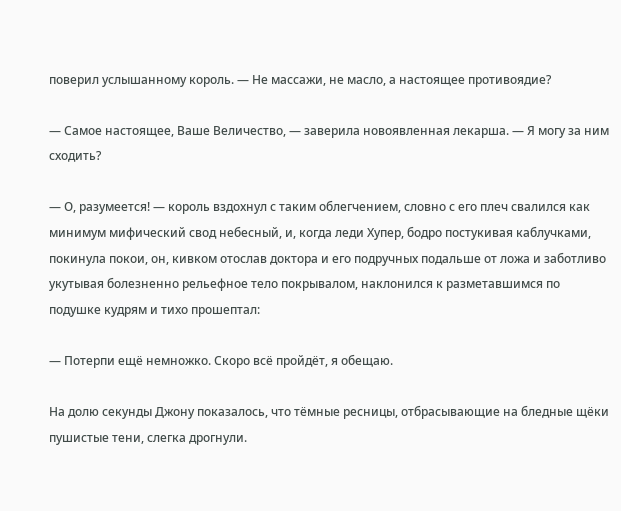поверил услышанному король. — Не массажи, не масло, а настоящее противоядие?

— Самое настоящее, Ваше Величество, — заверила новоявленная лекарша. — Я могу за ним сходить?

— О, разумеется! — король вздохнул с таким облегчением, словно с его плеч свалился как минимум мифический свод небесный, и, когда леди Хупер, бодро постукивая каблучками, покинула покои, он, кивком отослав доктора и его подручных подальше от ложа и заботливо укутывая болезненно рельефное тело покрывалом, наклонился к разметавшимся по подушке кудрям и тихо прошептал:

— Потерпи ещё немножко. Скоро всё пройдёт, я обещаю.

На долю секунды Джону показалось, что тёмные ресницы, отбрасывающие на бледные щёки пушистые тени, слегка дрогнули.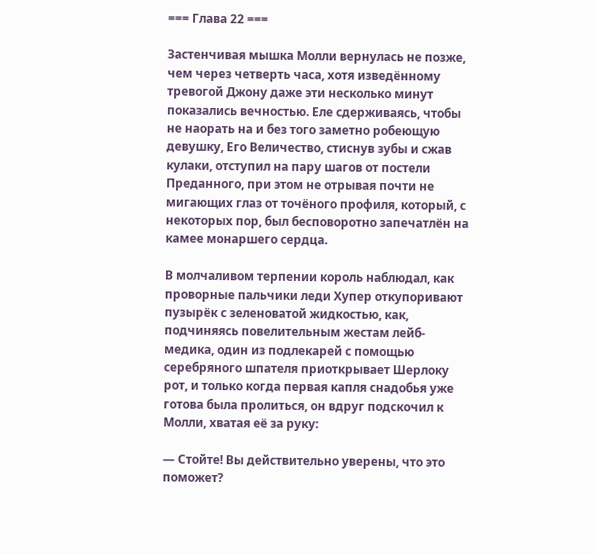=== Глава 22 ===

Застенчивая мышка Молли вернулась не позже, чем через четверть часа, хотя изведённому тревогой Джону даже эти несколько минут показались вечностью. Еле сдерживаясь, чтобы не наорать на и без того заметно робеющую девушку, Его Величество, стиснув зубы и сжав кулаки, отступил на пару шагов от постели Преданного, при этом не отрывая почти не мигающих глаз от точёного профиля, который, с некоторых пор, был бесповоротно запечатлён на камее монаршего сердца.

В молчаливом терпении король наблюдал, как проворные пальчики леди Хупер откупоривают пузырёк с зеленоватой жидкостью, как, подчиняясь повелительным жестам лейб-медика, один из подлекарей с помощью серебряного шпателя приоткрывает Шерлоку рот, и только когда первая капля снадобья уже готова была пролиться, он вдруг подскочил к Молли, хватая её за руку:

— Стойте! Вы действительно уверены, что это поможет?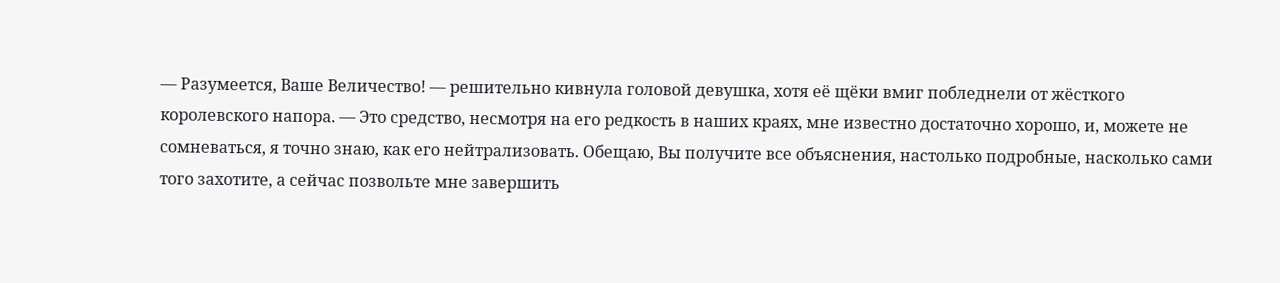— Разумеется, Ваше Величество! — решительно кивнула головой девушка, хотя её щёки вмиг побледнели от жёсткого королевского напора. — Это средство, несмотря на его редкость в наших краях, мне известно достаточно хорошо, и, можете не сомневаться, я точно знаю, как его нейтрализовать. Обещаю, Вы получите все объяснения, настолько подробные, насколько сами того захотите, а сейчас позвольте мне завершить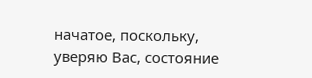начатое, поскольку, уверяю Вас, состояние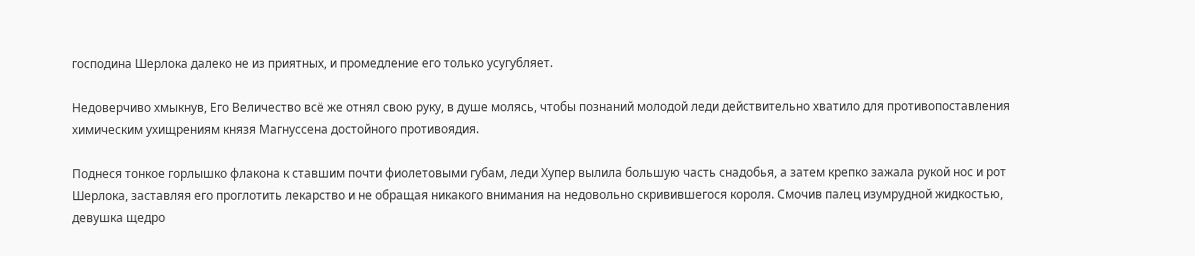господина Шерлока далеко не из приятных, и промедление его только усугубляет.

Недоверчиво хмыкнув, Его Величество всё же отнял свою руку, в душе молясь, чтобы познаний молодой леди действительно хватило для противопоставления химическим ухищрениям князя Магнуссена достойного противоядия.

Поднеся тонкое горлышко флакона к ставшим почти фиолетовыми губам, леди Хупер вылила большую часть снадобья, а затем крепко зажала рукой нос и рот Шерлока, заставляя его проглотить лекарство и не обращая никакого внимания на недовольно скривившегося короля. Смочив палец изумрудной жидкостью, девушка щедро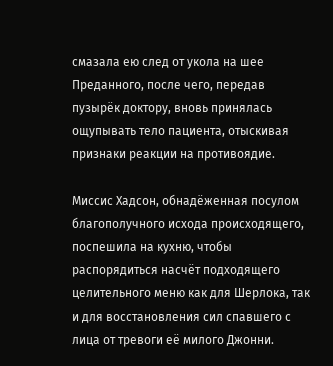смазала ею след от укола на шее Преданного, после чего, передав пузырёк доктору, вновь принялась ощупывать тело пациента, отыскивая признаки реакции на противоядие.

Миссис Хадсон, обнадёженная посулом благополучного исхода происходящего, поспешила на кухню, чтобы распорядиться насчёт подходящего целительного меню как для Шерлока, так и для восстановления сил спавшего с лица от тревоги её милого Джонни.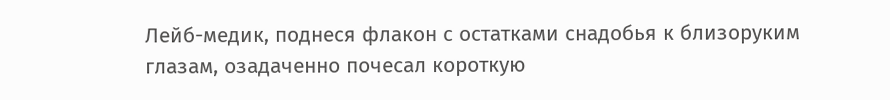Лейб-медик, поднеся флакон с остатками снадобья к близоруким глазам, озадаченно почесал короткую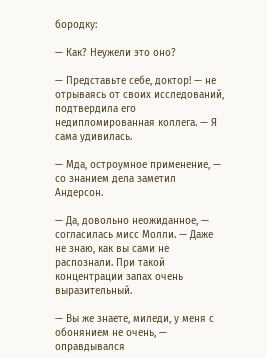бородку:

— Как? Неужели это оно?

— Представьте себе, доктор! — не отрываясь от своих исследований, подтвердила его недипломированная коллега. — Я сама удивилась.

— Мда, остроумное применение, — со знанием дела заметил Андерсон.

— Да, довольно неожиданное, — согласилась мисс Молли. — Даже не знаю, как вы сами не распознали. При такой концентрации запах очень выразительный.

— Вы же знаете, миледи, у меня с обонянием не очень, — оправдывался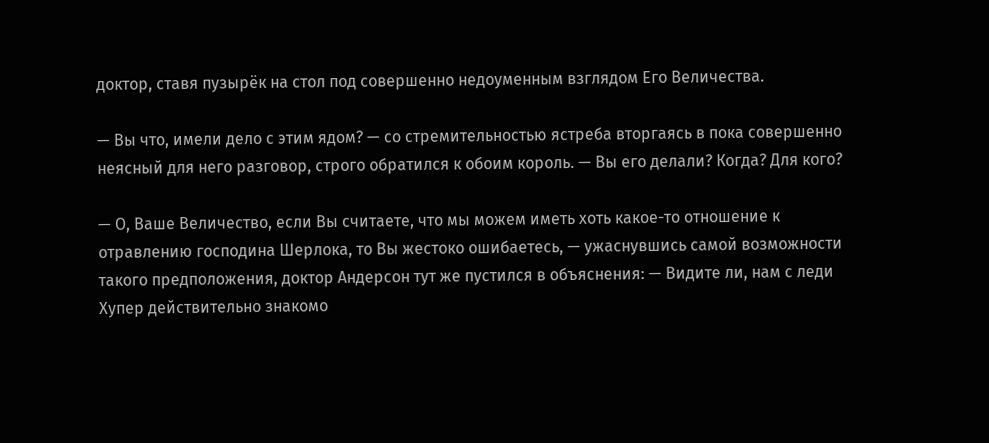доктор, ставя пузырёк на стол под совершенно недоуменным взглядом Его Величества.

— Вы что, имели дело с этим ядом? — со стремительностью ястреба вторгаясь в пока совершенно неясный для него разговор, строго обратился к обоим король. — Вы его делали? Когда? Для кого?

— О, Ваше Величество, если Вы считаете, что мы можем иметь хоть какое-то отношение к отравлению господина Шерлока, то Вы жестоко ошибаетесь, — ужаснувшись самой возможности такого предположения, доктор Андерсон тут же пустился в объяснения: — Видите ли, нам с леди Хупер действительно знакомо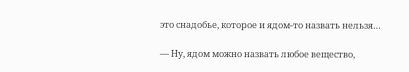это снадобье, которое и ядом-то назвать нельзя…

— Ну, ядом можно назвать любое вещество,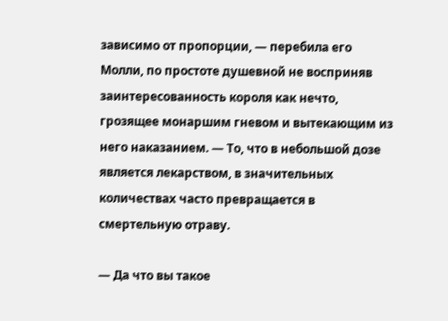зависимо от пропорции, — перебила его Молли, по простоте душевной не восприняв заинтересованность короля как нечто, грозящее монаршим гневом и вытекающим из него наказанием. — То, что в небольшой дозе является лекарством, в значительных количествах часто превращается в смертельную отраву.

— Да что вы такое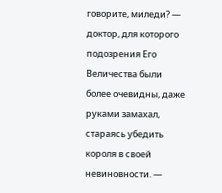говорите, миледи? — доктор, для которого подозрения Его Величества были более очевидны, даже руками замахал, стараясь убедить короля в своей невиновности. —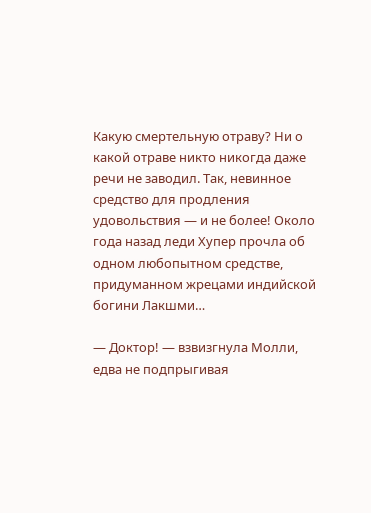Какую смертельную отраву? Ни о какой отраве никто никогда даже речи не заводил. Так, невинное средство для продления удовольствия — и не более! Около года назад леди Хупер прочла об одном любопытном средстве, придуманном жрецами индийской богини Лакшми…

— Доктор! — взвизгнула Молли, едва не подпрыгивая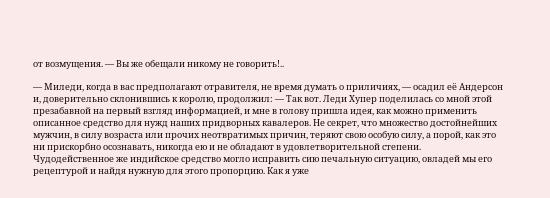от возмущения. — Вы же обещали никому не говорить!..

— Миледи, когда в вас предполагают отравителя, не время думать о приличиях, — осадил её Андерсон и, доверительно склонившись к королю, продолжил: — Так вот. Леди Хупер поделилась со мной этой презабавной на первый взгляд информацией, и мне в голову пришла идея, как можно применить описанное средство для нужд наших придворных кавалеров. Не секрет, что множество достойнейших мужчин, в силу возраста или прочих неотвратимых причин, теряют свою особую силу, а порой, как это ни прискорбно осознавать, никогда ею и не обладают в удовлетворительной степени. Чудодейственное же индийское средство могло исправить сию печальную ситуацию, овладей мы его рецептурой и найдя нужную для этого пропорцию. Как я уже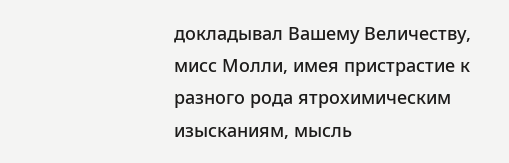докладывал Вашему Величеству, мисс Молли, имея пристрастие к разного рода ятрохимическим изысканиям, мысль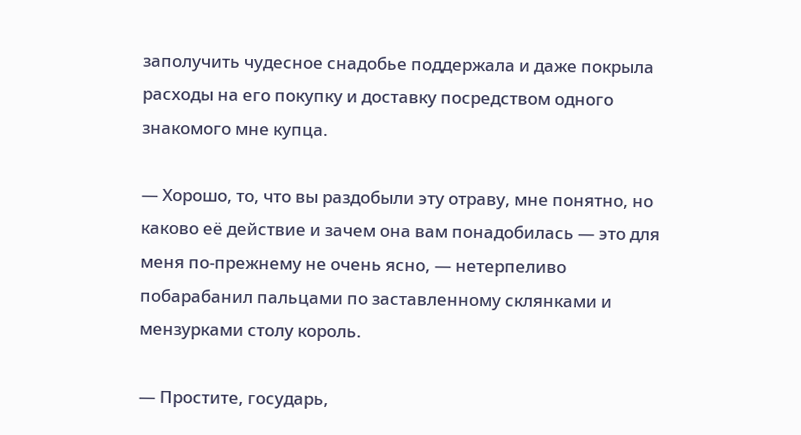заполучить чудесное снадобье поддержала и даже покрыла расходы на его покупку и доставку посредством одного знакомого мне купца.

— Хорошо, то, что вы раздобыли эту отраву, мне понятно, но каково её действие и зачем она вам понадобилась — это для меня по-прежнему не очень ясно, — нетерпеливо побарабанил пальцами по заставленному склянками и мензурками столу король.

— Простите, государь,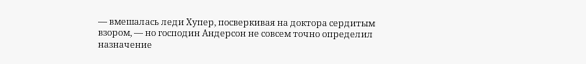— вмешалась леди Хупер, посверкивая на доктора сердитым взором, — но господин Андерсон не совсем точно определил назначение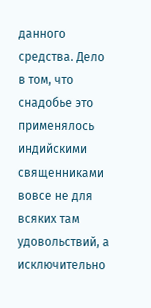данного средства. Дело в том, что снадобье это применялось индийскими священниками вовсе не для всяких там удовольствий, а исключительно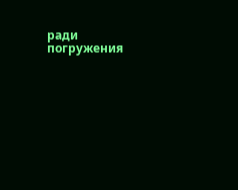ради погружения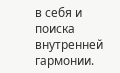в себя и поиска внутренней гармонии.